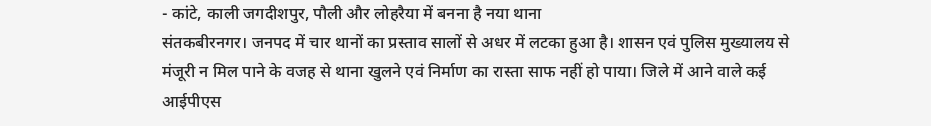- कांटे, काली जगदीशपुर, पौली और लोहरैया में बनना है नया थाना
संतकबीरनगर। जनपद में चार थानों का प्रस्ताव सालों से अधर में लटका हुआ है। शासन एवं पुलिस मुख्यालय से मंजूरी न मिल पाने के वजह से थाना खुलने एवं निर्माण का रास्ता साफ नहीं हो पाया। जिले में आने वाले कई आईपीएस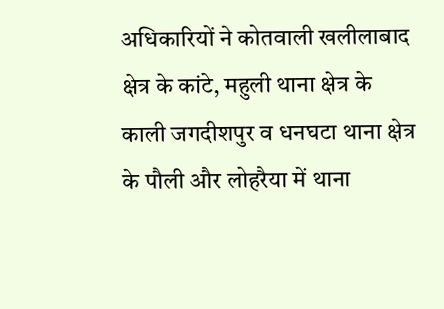अधिकारियों ने कोतवाली खलीलाबाद क्षेत्र के कांटे, महुली थाना क्षेत्र के काली जगदीशपुर व धनघटा थाना क्षेत्र के पौली और लोहरैया में थाना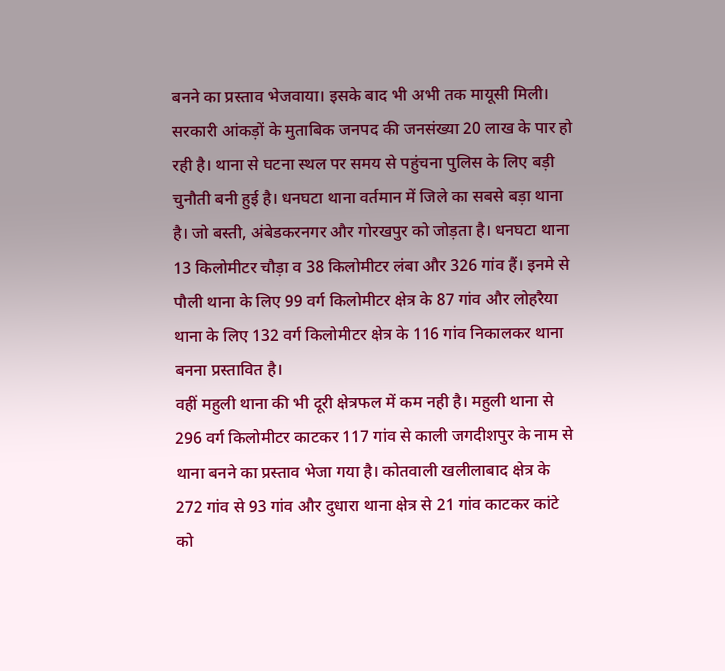बनने का प्रस्ताव भेजवाया। इसके बाद भी अभी तक मायूसी मिली।
सरकारी आंकड़ों के मुताबिक जनपद की जनसंख्या 20 लाख के पार हो रही है। थाना से घटना स्थल पर समय से पहुंचना पुलिस के लिए बड़ी चुनौती बनी हुई है। धनघटा थाना वर्तमान में जिले का सबसे बड़ा थाना है। जो बस्ती, अंबेडकरनगर और गोरखपुर को जोड़ता है। धनघटा थाना 13 किलोमीटर चौड़ा व 38 किलोमीटर लंबा और 326 गांव हैं। इनमे से पौली थाना के लिए 99 वर्ग किलोमीटर क्षेत्र के 87 गांव और लोहरैया थाना के लिए 132 वर्ग किलोमीटर क्षेत्र के 116 गांव निकालकर थाना बनना प्रस्तावित है।
वहीं महुली थाना की भी दूरी क्षेत्रफल में कम नही है। महुली थाना से 296 वर्ग किलोमीटर काटकर 117 गांव से काली जगदीशपुर के नाम से थाना बनने का प्रस्ताव भेजा गया है। कोतवाली खलीलाबाद क्षेत्र के 272 गांव से 93 गांव और दुधारा थाना क्षेत्र से 21 गांव काटकर कांटे को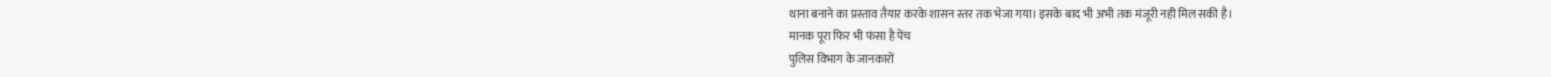थाना बनाने का प्रस्ताव तैयार करके शासन स्तर तक भेजा गया। इसके बाद भी अभी तक मंजूरी नही मिल सकी है।
मानक पूरा फिर भी फंसा है पेंच
पुलिस विभाग के जानकारों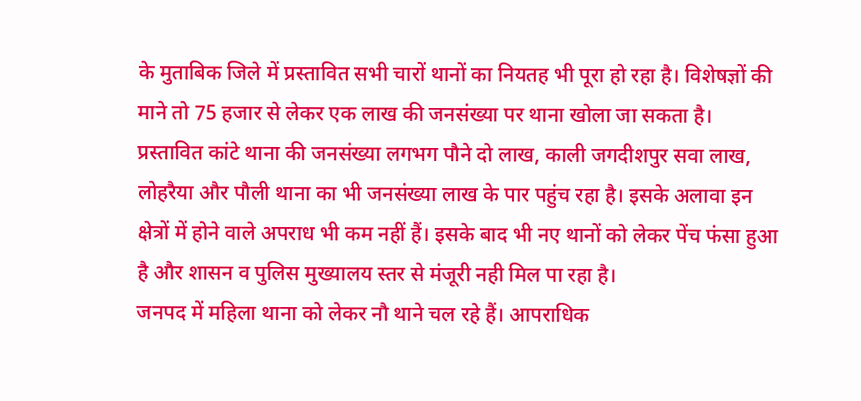के मुताबिक जिले में प्रस्तावित सभी चारों थानों का नियतह भी पूरा हो रहा है। विशेषज्ञों की माने तो 75 हजार से लेकर एक लाख की जनसंख्या पर थाना खोला जा सकता है। प्रस्तावित कांटे थाना की जनसंख्या लगभग पौने दो लाख, काली जगदीशपुर सवा लाख, लोहरैया और पौली थाना का भी जनसंख्या लाख के पार पहुंच रहा है। इसके अलावा इन क्षेत्रों में होने वाले अपराध भी कम नहीं हैं। इसके बाद भी नए थानों को लेकर पेंच फंसा हुआ है और शासन व पुलिस मुख्यालय स्तर से मंजूरी नही मिल पा रहा है।
जनपद में महिला थाना को लेकर नौ थाने चल रहे हैं। आपराधिक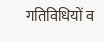गतिविधियों व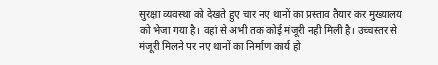सुरक्षा व्यवस्था को देखते हुए चार नए थानों का प्रस्ताव तैयार कर मुख्यालय को भेजा गया है। वहां से अभी तक कोई मंजूरी नही मिली है। उच्चस्तर से मंजूरी मिलने पर नए थानों का निर्माण कार्य हो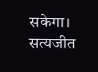सकेगा।
सत्यजीत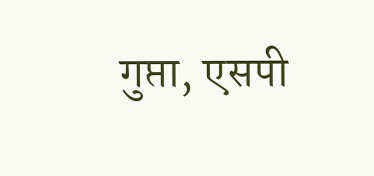गुप्ता, एसपी